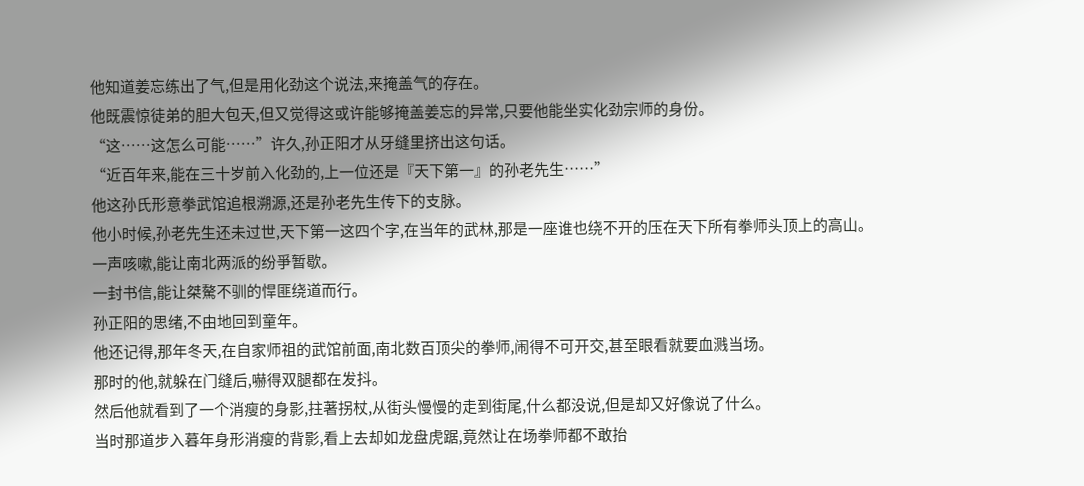他知道姜忘练出了气,但是用化劲这个说法,来掩盖气的存在。
他既震惊徒弟的胆大包天,但又觉得这或许能够掩盖姜忘的异常,只要他能坐实化劲宗师的身份。
“这……这怎么可能……”许久,孙正阳才从牙缝里挤出这句话。
“近百年来,能在三十岁前入化劲的,上一位还是『天下第一』的孙老先生……”
他这孙氏形意拳武馆追根溯源,还是孙老先生传下的支脉。
他小时候,孙老先生还未过世,天下第一这四个字,在当年的武林,那是一座谁也绕不开的压在天下所有拳师头顶上的高山。
一声咳嗽,能让南北两派的纷爭暂歇。
一封书信,能让桀驁不驯的悍匪绕道而行。
孙正阳的思绪,不由地回到童年。
他还记得,那年冬天,在自家师祖的武馆前面,南北数百顶尖的拳师,闹得不可开交,甚至眼看就要血溅当场。
那时的他,就躲在门缝后,嚇得双腿都在发抖。
然后他就看到了一个消瘦的身影,拄著拐杖,从街头慢慢的走到街尾,什么都没说,但是却又好像说了什么。
当时那道步入暮年身形消瘦的背影,看上去却如龙盘虎踞,竟然让在场拳师都不敢抬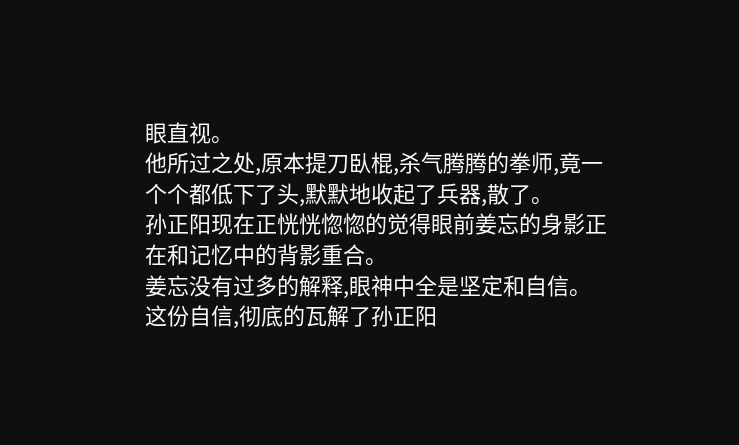眼直视。
他所过之处,原本提刀臥棍,杀气腾腾的拳师,竟一个个都低下了头,默默地收起了兵器,散了。
孙正阳现在正恍恍惚惚的觉得眼前姜忘的身影正在和记忆中的背影重合。
姜忘没有过多的解释,眼神中全是坚定和自信。
这份自信,彻底的瓦解了孙正阳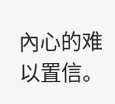內心的难以置信。